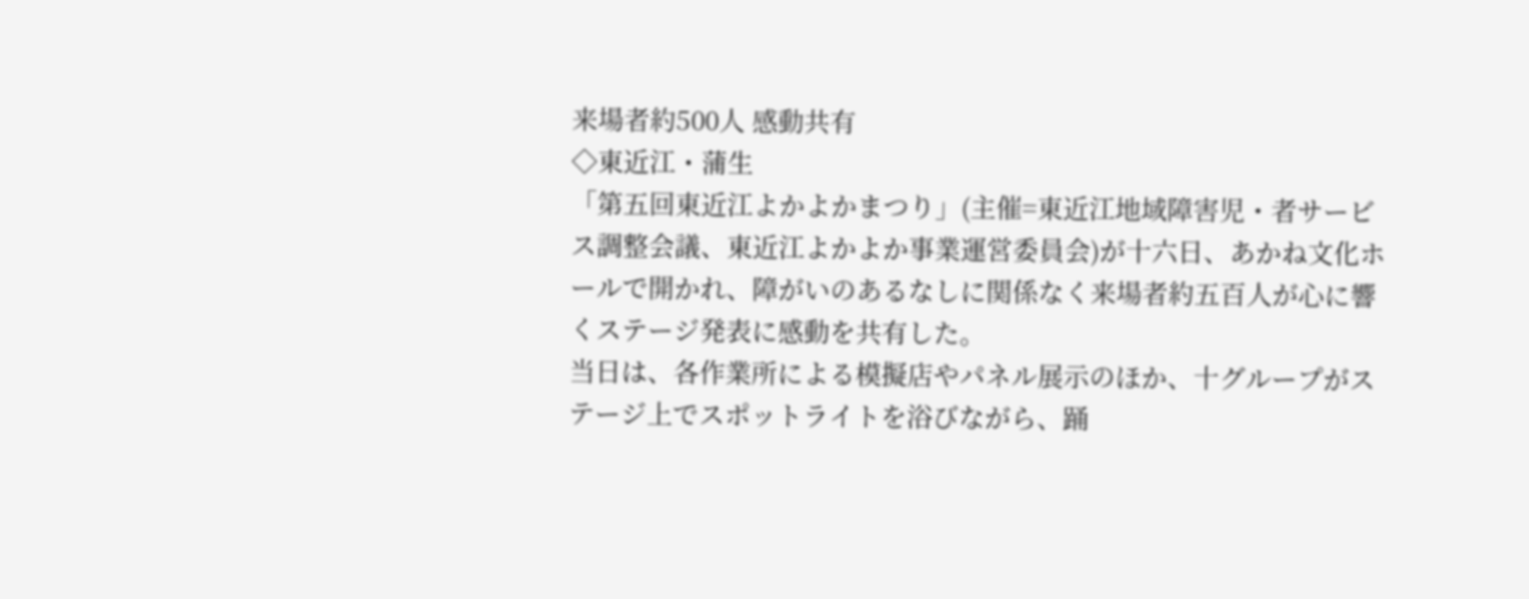来場者約500人 感動共有
◇東近江・蒲生
「第五回東近江よかよかまつり」(主催=東近江地域障害児・者サービス調整会議、東近江よかよか事業運営委員会)が十六日、あかね文化ホールで開かれ、障がいのあるなしに関係なく来場者約五百人が心に響くステージ発表に感動を共有した。
当日は、各作業所による模擬店やパネル展示のほか、十グループがステージ上でスポットライトを浴びながら、踊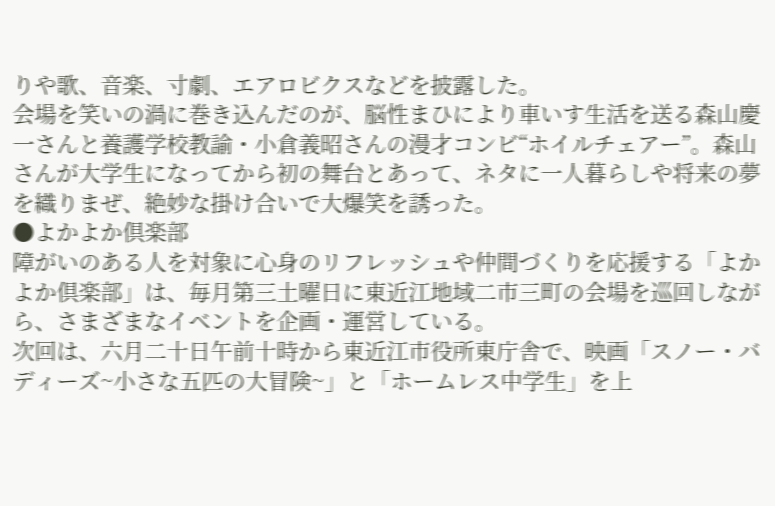りや歌、音楽、寸劇、エアロビクスなどを披露した。
会場を笑いの渦に巻き込んだのが、脳性まひにより車いす生活を送る森山慶一さんと養護学校教諭・小倉義昭さんの漫才コンビ“ホイルチェアー”。森山さんが大学生になってから初の舞台とあって、ネタに一人暮らしや将来の夢を織りまぜ、絶妙な掛け合いで大爆笑を誘った。
●よかよか倶楽部
障がいのある人を対象に心身のリフレッシュや仲間づくりを応援する「よかよか倶楽部」は、毎月第三土曜日に東近江地域二市三町の会場を巡回しながら、さまざまなイベントを企画・運営している。
次回は、六月二十日午前十時から東近江市役所東庁舎で、映画「スノー・バディーズ~小さな五匹の大冒険~」と「ホームレス中学生」を上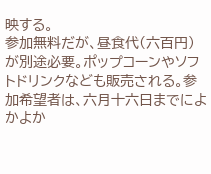映する。
参加無料だが、昼食代(六百円)が別途必要。ポップコーンやソフトドリンクなども販売される。参加希望者は、六月十六日までによかよか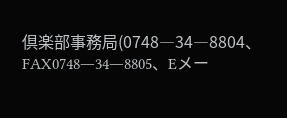倶楽部事務局(0748―34―8804、FAX0748―34―8805、Eメー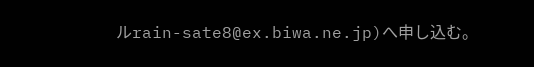ルrain-sate8@ex.biwa.ne.jp)へ申し込む。